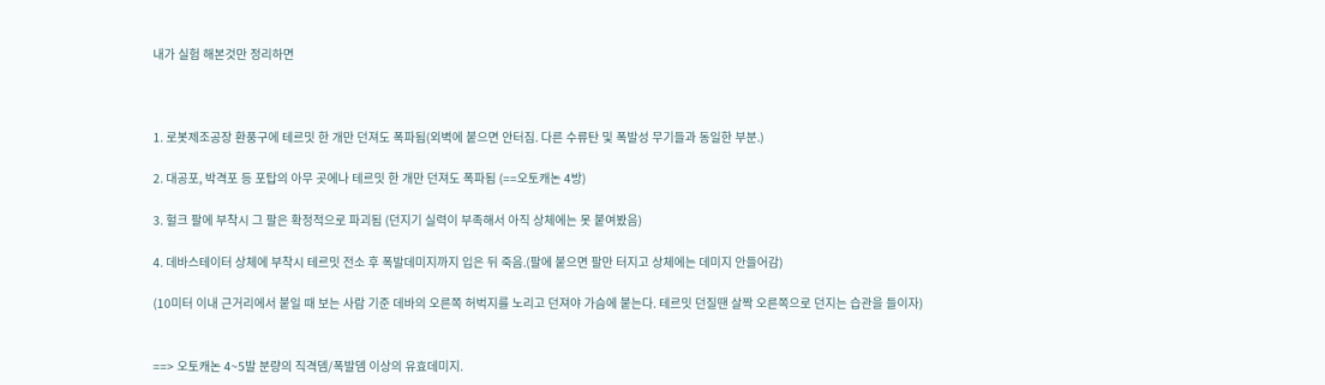내가 실험 해본것만 정리하면



1. 로봇제조공장 환풍구에 테르밋 한 개만 던져도 폭파됨(외벽에 붙으면 안터짐. 다른 수류탄 및 폭발성 무기들과 동일한 부분.)

2. 대공포, 박격포 등 포탑의 아무 곳에나 테르밋 한 개만 던져도 폭파됨 (==오토캐논 4방)

3. 헐크 팔에 부착시 그 팔은 확정적으로 파괴됨 (던지기 실력이 부족해서 아직 상체에는 못 붙여봤음)

4. 데바스테이터 상체에 부착시 테르밋 전소 후 폭발데미지까지 입은 뒤 죽음.(팔에 붙으면 팔만 터지고 상체에는 데미지 안들어감)

(10미터 이내 근거리에서 붙일 때 보는 사람 기준 데바의 오른쪽 허벅지를 노리고 던져야 가슴에 붙는다. 테르밋 던질땐 살짝 오른쪽으로 던지는 습관을 들이자)


==> 오토캐논 4~5발 분량의 직격뎀/폭발뎀 이상의 유효데미지.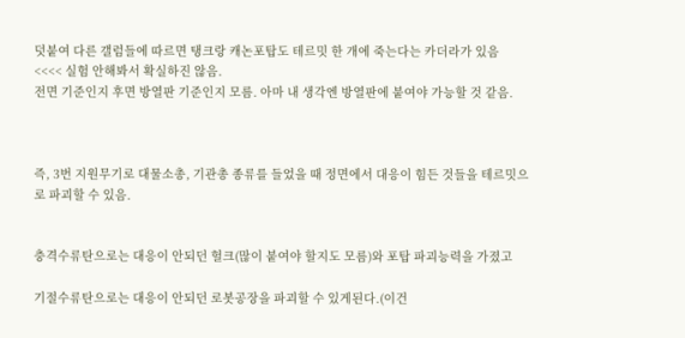덧붙여 다른 갤럼들에 따르면 탱크랑 캐논포탑도 테르밋 한 개에 죽는다는 카더라가 있음 <<<< 실험 안해봐서 확실하진 않음.
전면 기준인지 후면 방열판 기준인지 모름. 아마 내 생각엔 방열판에 붙여야 가능할 것 같음.



즉, 3번 지원무기로 대물소총, 기관총 종류를 들었을 때 정면에서 대응이 힘든 것들을 테르밋으로 파괴할 수 있음.


충격수류탄으로는 대응이 안되던 헐크(많이 붙여야 할지도 모름)와 포탑 파괴능력을 가졌고

기절수류탄으로는 대응이 안되던 로봇공장을 파괴할 수 있게된다.(이건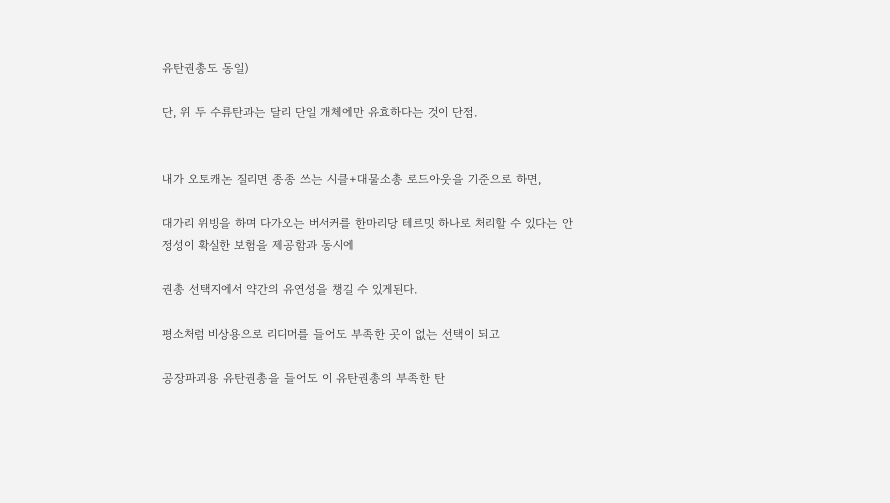유탄권총도 동일)

단, 위 두 수류탄과는 달리 단일 개체에만 유효하다는 것이 단점.


내가 오토캐논 질리면 종종 쓰는 시클+대물소총 로드아웃을 기준으로 하면,

대가리 위빙을 하며 다가오는 버서커를 한마리당 테르밋 하나로 처리할 수 있다는 안정성이 확실한 보험을 제공함과 동시에

권총 선택지에서 약간의 유연성을 챙길 수 있게된다.

평소처럼 비상용으로 리디머를 들어도 부족한 곳이 없는 선택이 되고

공장파괴용 유탄권총을 들어도 이 유탄권총의 부족한 탄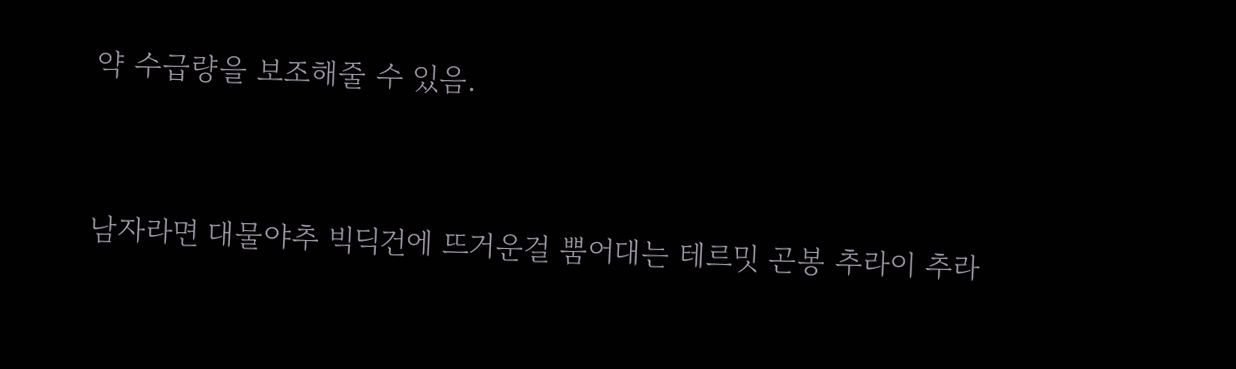약 수급량을 보조해줄 수 있음.




남자라면 대물야추 빅딕건에 뜨거운걸 뿜어대는 테르밋 곤봉 추라이 추라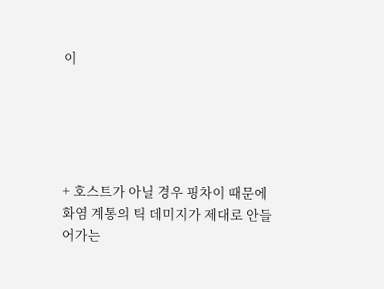이





+ 호스트가 아닐 경우 핑차이 때문에 화염 계통의 틱 데미지가 제대로 안들어가는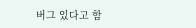버그 있다고 함